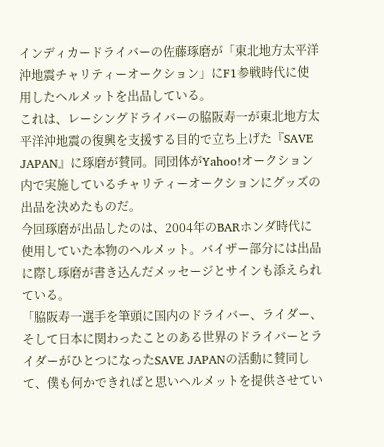インディカードライバーの佐藤琢磨が「東北地方太平洋沖地震チャリティーオークション」にF1参戦時代に使用したヘルメットを出品している。
これは、レーシングドライバーの脇阪寿一が東北地方太平洋沖地震の復興を支援する目的で立ち上げた『SAVE JAPAN』に琢磨が賛同。同団体がYahoo!オークション内で実施しているチャリティーオークションにグッズの出品を決めたものだ。
今回琢磨が出品したのは、2004年のBARホンダ時代に使用していた本物のヘルメット。バイザー部分には出品に際し琢磨が書き込んだメッセージとサインも添えられている。
「脇阪寿一選手を筆頭に国内のドライバー、ライダー、そして日本に関わったことのある世界のドライバーとライダーがひとつになったSAVE JAPANの活動に賛同して、僕も何かできればと思いヘルメットを提供させてい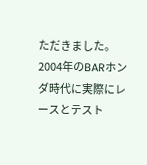ただきました。2004年のBARホンダ時代に実際にレースとテスト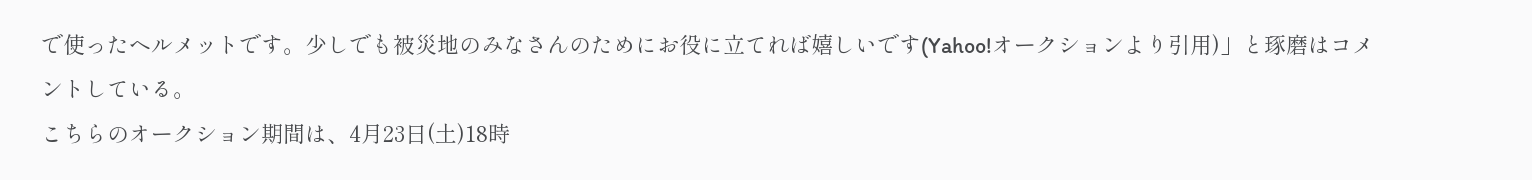で使ったヘルメットです。少しでも被災地のみなさんのためにお役に立てれば嬉しいです(Yahoo!オークションより引用)」と琢磨はコメントしている。
こちらのオークション期間は、4月23日(土)18時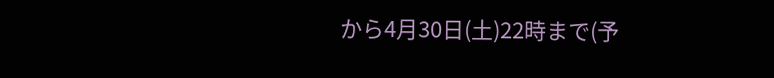から4月30日(土)22時まで(予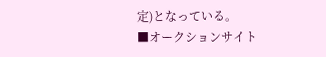定)となっている。
■オークションサイト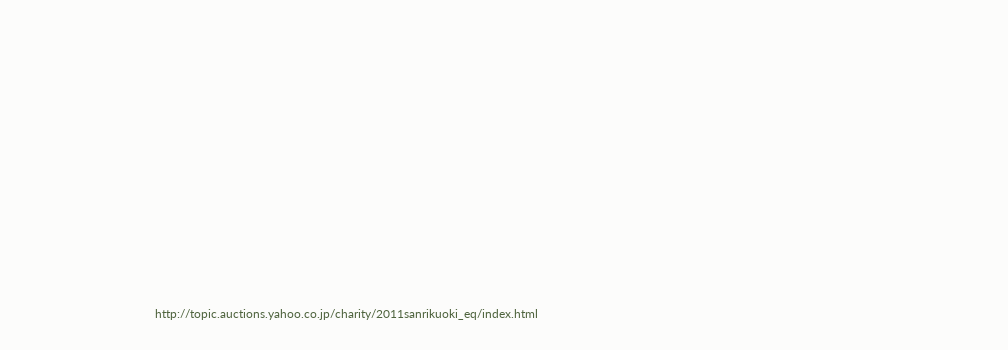http://topic.auctions.yahoo.co.jp/charity/2011sanrikuoki_eq/index.html